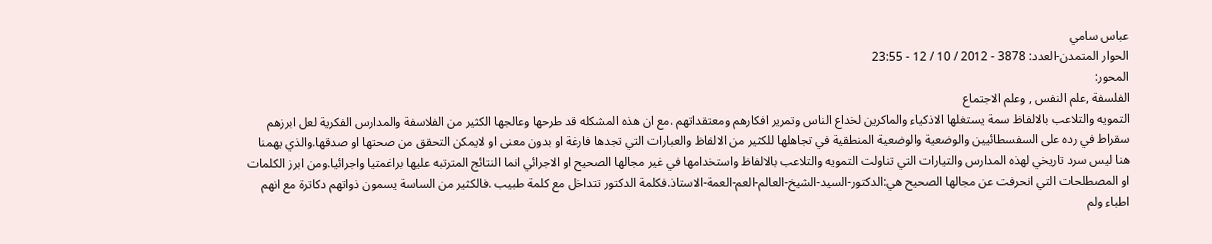عباس سامي
الحوار المتمدن-العدد: 3878 - 2012 / 10 / 12 - 23:55
المحور:
الفلسفة ,علم النفس , وعلم الاجتماع
التمويه والتلاعب بالالفاظ سمة يستغلها الاذكياء والماكرين لخداع الناس وتمرير افكارهم ومعتقداتهم .مع ان هذه المشكله قد طرحها وعالجها الكثير من الفلاسفة والمدارس الفكرية لعل ابرزهم سقراط في رده على السفسطائيين والوضعية والوضعية المنطقية في تجاهلها للكثير من الالفاظ والعبارات التي تجدها فارغة او بدون معنى او لايمكن التحقق من صحتها او صدقها.والذي يهمنا هنا ليس سرد تاريخي لهذه المدارس والتيارات التي تناولت التمويه والتلاعب بالالفاظ واستخدامها في غير مجالها الصحيح او الاجرائي انما النتائج المترتبه عليها براغمتيا واجرائيا.ومن ابرز الكلمات او المصطلحات التي انحرفت عن مجالها الصحيح هي:الدكتور-السيد-الشيخ-العالم-العم-العمة-الاستاذ.فكلمة الدكتور تتداخل مع كلمة طبيب .فالكثير من الساسة يسمون ذواتهم دكاترة مع انهم اطباء ولم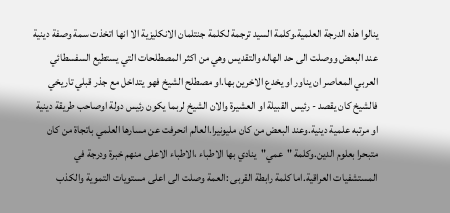ينالوا هذه الدرجة العلمية.وكلمة السيد ترجمة لكلمة جنتلمان الانكليزية الا انها اتخذت سمة وصفة دينية عند البعض ووصلت الى حد الهاله والتقديس وهي من اكثر المصطلحات التي يستطيع السفسطائي العربي المعاصر ان يناور او يخدع الاخرين بها.او مصطلح الشيخ فهو يتداخل مع جذر قبلي تاريخي فالشيخ كان يقصد - رئيس القبيلة او العشيرة والان الشيخ لربما يكون رئيس دولة اوصاحب طريقة دينية او مرتبه علمية دينية.وعند البعض من كان مليونيرا.العالم انحرفت عن مسارها العلمي باتجاة من كان متبحرا بعلوم الدين.وكلمة "عمي"ينادي بها الاطباء ،الاطباء الاعلى منهم خبرة ودرجة في المستشفيات العراقية.اما كلمة رابطة القربى :العمة وصلت الى اعلى مستويات التموية والكذب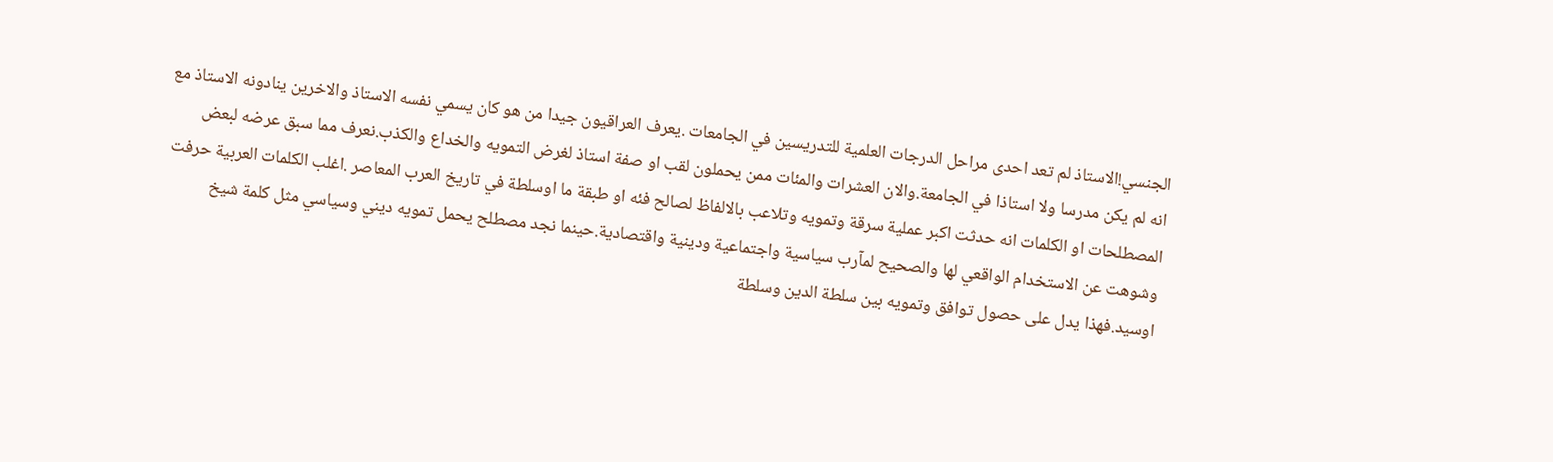الجنسي!الاستاذ لم تعد احدى مراحل الدرجات العلمية للتدريسين في الجامعات .يعرف العراقيون جيدا من هو كان يسمي نفسه الاستاذ والاخرين ينادونه الاستاذ مع انه لم يكن مدرسا ولا استاذا في الجامعة.والان العشرات والمئات ممن يحملون لقب او صفة استاذ لغرض التمويه والخداع والكذب.نعرف مما سبق عرضه لبعض المصطلحات او الكلمات انه حدثت اكبر عملية سرقة وتمويه وتلاعب بالالفاظ لصالح فئه او طبقة ما اوسلطة في تاريخ العرب المعاصر .اغلب الكلمات العربية حرفت وشوهت عن الاستخدام الواقعي لها والصحيح لمآرب سياسية واجتماعية ودينية واقتصادية.حينما نجد مصطلح يحمل تمويه ديني وسياسي مثل كلمة شيخ اوسيد.فهذا يدل على حصول توافق وتمويه بين سلطة الدين وسلطة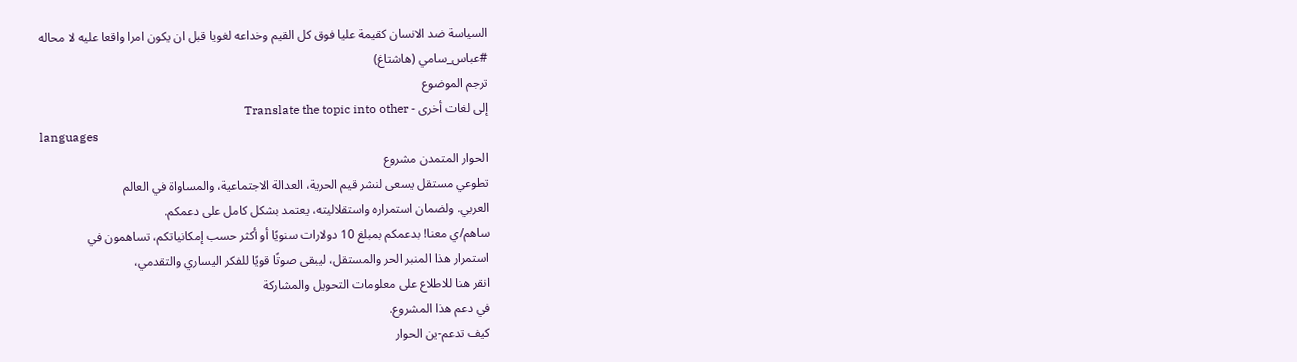السياسة ضد الانسان كقيمة عليا فوق كل القيم وخداعه لغويا قبل ان يكون امرا واقعا عليه لا محاله
#عباس_سامي (هاشتاغ)
ترجم الموضوع
إلى لغات أخرى - Translate the topic into other
languages
الحوار المتمدن مشروع
تطوعي مستقل يسعى لنشر قيم الحرية، العدالة الاجتماعية، والمساواة في العالم
العربي. ولضمان استمراره واستقلاليته، يعتمد بشكل كامل على دعمكم.
ساهم/ي معنا! بدعمكم بمبلغ 10 دولارات سنويًا أو أكثر حسب إمكانياتكم، تساهمون في
استمرار هذا المنبر الحر والمستقل، ليبقى صوتًا قويًا للفكر اليساري والتقدمي،
انقر هنا للاطلاع على معلومات التحويل والمشاركة
في دعم هذا المشروع.
كيف تدعم-ين الحوار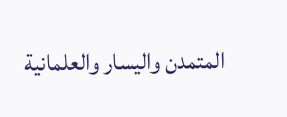المتمدن واليسار والعلمانية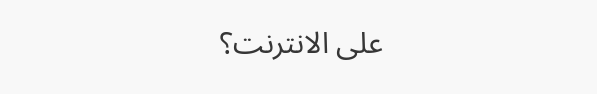على الانترنت؟